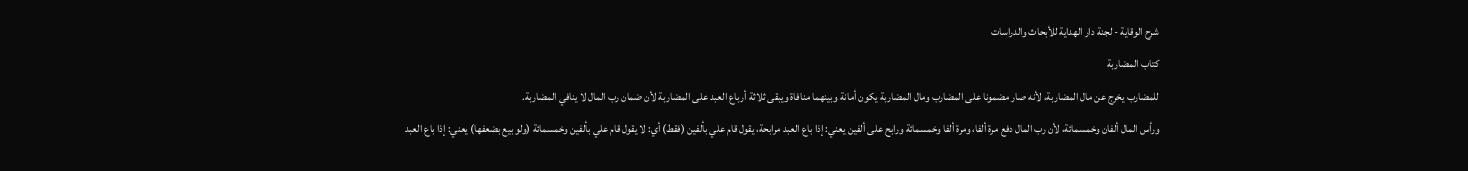شرح الوقاية - لجنة دار الهداية للأبحاث والدراسات
كتاب المضاربة
للمضارب يخرج عن مال المضاربة، لأنه صار مضمونا على المضارب ومال المضاربة يكون أمانة وبينهما منافاة ويبقى ثلاثة أرباع العبد على المضاربة لأن ضمان رب المال لا ينافي المضاربة.
ورأس المال ألفان وخمسمائة، لأن رب المال دفع مرة ألفا، ومرة ألفا وخمسمائة ورابح على ألفين يعني: إذا باع العبد مرابحة، يقول قام علي بألفين (فقط) أي: لا يقول قام علي بألفين وخمسمائة (ولو بيع بضعفها) يعني: إذا باع العبد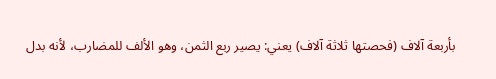بأربعة آلاف (فحصتها ثلاثة آلاف) يعني: يصير ربع الثمن، وهو الألف للمضارب، لأنه بدل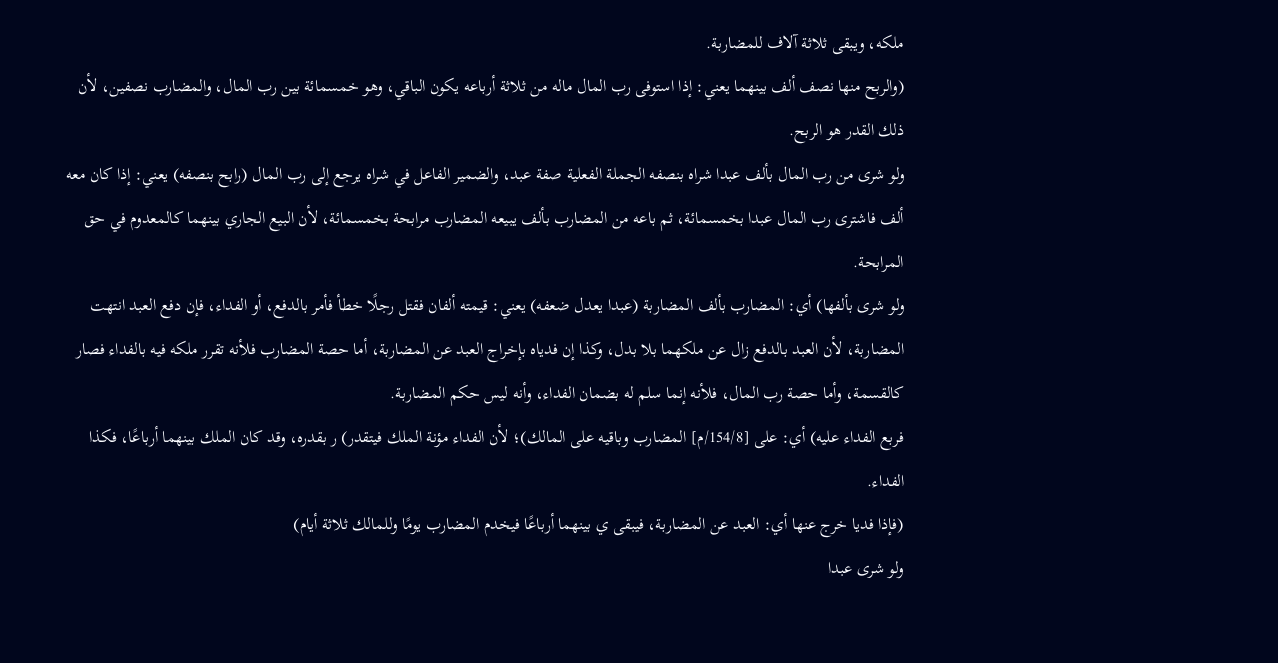ملكه، ويبقى ثلاثة آلاف للمضاربة.
(والربح منها نصف ألف بينهما يعني: إذا استوفى رب المال ماله من ثلاثة أرباعه يكون الباقي، وهو خمسمائة بين رب المال، والمضارب نصفين، لأن ذلك القدر هو الربح.
ولو شرى من رب المال بألف عبدا شراه بنصفه الجملة الفعلية صفة عبد، والضمير الفاعل في شراه يرجع إلى رب المال (رابح بنصفه) يعني: إذا كان معه ألف فاشترى رب المال عبدا بخمسمائة، ثم باعه من المضارب بألف يبيعه المضارب مرابحة بخمسمائة، لأن البيع الجاري بينهما كالمعدوم في حق المرابحة.
ولو شرى بألفها) أي: المضارب بألف المضاربة (عبدا يعدل ضعفه) يعني: قيمته ألفان فقتل رجلًا خطأ فأمر بالدفع، أو الفداء، فإن دفع العبد انتهت المضاربة، لأن العبد بالدفع زال عن ملكهما بلا بدل، وكذا إن فدياه بإخراج العبد عن المضاربة، أما حصة المضارب فلأنه تقرر ملكه فيه بالفداء فصار كالقسمة، وأما حصة رب المال، فلأنه إنما سلم له بضمان الفداء، وأنه ليس حكم المضاربة.
فربع الفداء عليه) أي: على [154/8/م] المضارب وباقيه على المالك)؛ لأن الفداء مؤنة الملك فيتقدر) ر بقدره، وقد كان الملك بينهما أرباعًا، فكذا الفداء.
(فإذا فديا خرج عنها أي: العبد عن المضاربة، فيبقى ي بينهما أرباعًا فيخدم المضارب يومًا وللمالك ثلاثة أيام)
ولو شرى عبدا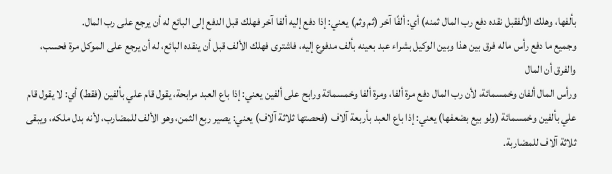بألفها، وهلك الألفقبل نقده دفع رب المال ثمنه) أي: ألفًا آخر (ثم وثم) يعني: إذا دفع إليه ألفا آخر فهلك قبل الدفع إلى البائع له أن يرجع على رب المال.
وجميع ما دفع رأس ماله فرق بين هذا وبين الوكيل بشراء عبد بعينه بألف مدفوع إليه، فاشترى فهلك الألف قبل أن ينقده البائع، له أن يرجع على الموكل مرة فحسب، والفرق أن المال
ورأس المال ألفان وخمسمائة، لأن رب المال دفع مرة ألفا، ومرة ألفا وخمسمائة ورابح على ألفين يعني: إذا باع العبد مرابحة، يقول قام علي بألفين (فقط) أي: لا يقول قام علي بألفين وخمسمائة (ولو بيع بضعفها) يعني: إذا باع العبد بأربعة آلاف (فحصتها ثلاثة آلاف) يعني: يصير ربع الثمن، وهو الألف للمضارب، لأنه بدل ملكه، ويبقى ثلاثة آلاف للمضاربة.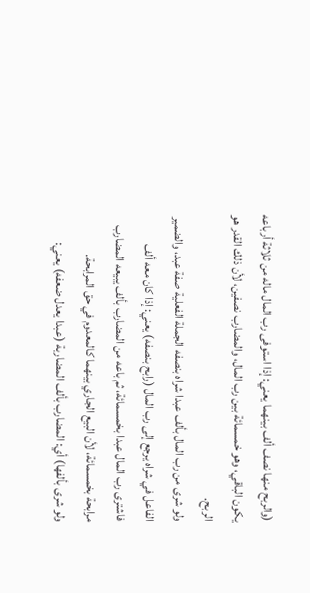(والربح منها نصف ألف بينهما يعني: إذا استوفى رب المال ماله من ثلاثة أرباعه يكون الباقي، وهو خمسمائة بين رب المال، والمضارب نصفين، لأن ذلك القدر هو الربح.
ولو شرى من رب المال بألف عبدا شراه بنصفه الجملة الفعلية صفة عبد، والضمير الفاعل في شراه يرجع إلى رب المال (رابح بنصفه) يعني: إذا كان معه ألف فاشترى رب المال عبدا بخمسمائة، ثم باعه من المضارب بألف يبيعه المضارب مرابحة بخمسمائة، لأن البيع الجاري بينهما كالمعدوم في حق المرابحة.
ولو شرى بألفها) أي: المضارب بألف المضاربة (عبدا يعدل ضعفه) يعني: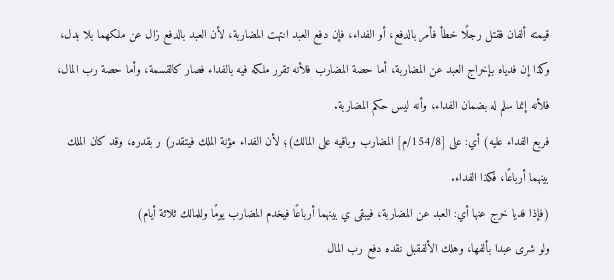قيمته ألفان فقتل رجلًا خطأ فأمر بالدفع، أو الفداء، فإن دفع العبد انتهت المضاربة، لأن العبد بالدفع زال عن ملكهما بلا بدل، وكذا إن فدياه بإخراج العبد عن المضاربة، أما حصة المضارب فلأنه تقرر ملكه فيه بالفداء فصار كالقسمة، وأما حصة رب المال، فلأنه إنما سلم له بضمان الفداء، وأنه ليس حكم المضاربة.
فربع الفداء عليه) أي: على [154/8/م] المضارب وباقيه على المالك)؛ لأن الفداء مؤنة الملك فيتقدر) ر بقدره، وقد كان الملك بينهما أرباعًا، فكذا الفداء.
(فإذا فديا خرج عنها أي: العبد عن المضاربة، فيبقى ي بينهما أرباعًا فيخدم المضارب يومًا وللمالك ثلاثة أيام)
ولو شرى عبدا بألفها، وهلك الألفقبل نقده دفع رب المال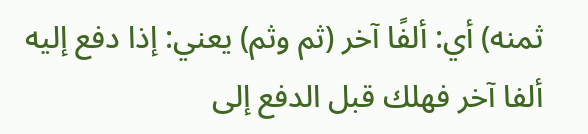ثمنه) أي: ألفًا آخر (ثم وثم) يعني: إذا دفع إليه ألفا آخر فهلك قبل الدفع إلى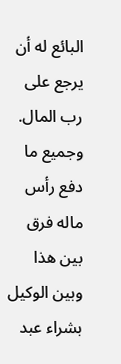البائع له أن يرجع على رب المال.
وجميع ما دفع رأس ماله فرق بين هذا وبين الوكيل بشراء عبد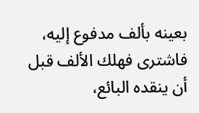بعينه بألف مدفوع إليه، فاشترى فهلك الألف قبل أن ينقده البائع،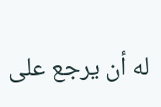له أن يرجع على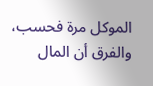الموكل مرة فحسب، والفرق أن المال